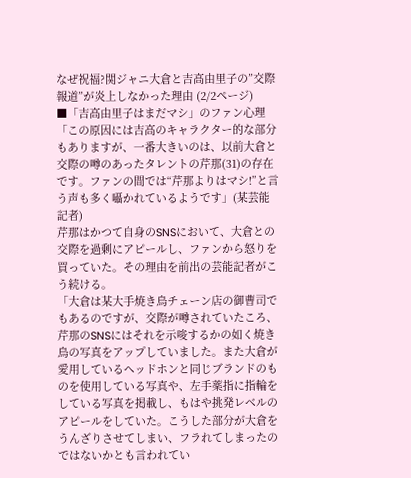なぜ祝福?関ジャニ大倉と吉高由里子の”交際報道”が炎上しなかった理由 (2/2ページ)
■「吉高由里子はまだマシ」のファン心理
「この原因には吉高のキャラクター的な部分もありますが、一番大きいのは、以前大倉と交際の噂のあったタレントの芹那(31)の存在です。ファンの間では“芹那よりはマシ!”と言う声も多く囁かれているようです」(某芸能記者)
芹那はかつて自身のSNSにおいて、大倉との交際を過剰にアピールし、ファンから怒りを買っていた。その理由を前出の芸能記者がこう続ける。
「大倉は某大手焼き鳥チェーン店の御曹司でもあるのですが、交際が噂されていたころ、芹那のSNSにはそれを示唆するかの如く焼き鳥の写真をアップしていました。また大倉が愛用しているヘッドホンと同じブランドのものを使用している写真や、左手薬指に指輪をしている写真を掲載し、もはや挑発レベルのアピールをしていた。こうした部分が大倉をうんざりさせてしまい、フラれてしまったのではないかとも言われてい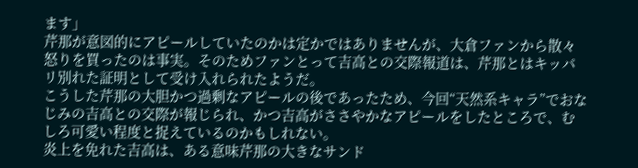ます」
芹那が意図的にアピールしていたのかは定かではありませんが、大倉ファンから散々怒りを買ったのは事実。そのためファンとって吉高との交際報道は、芹那とはキッパリ別れた証明として受け入れられたようだ。
こうした芹那の大胆かつ過剰なアピールの後であったため、今回“天然系キャラ”でおなじみの吉高との交際が報じられ、かつ吉高がささやかなアピールをしたところで、むしろ可愛い程度と捉えているのかもしれない。
炎上を免れた吉高は、ある意味芹那の大きなサンド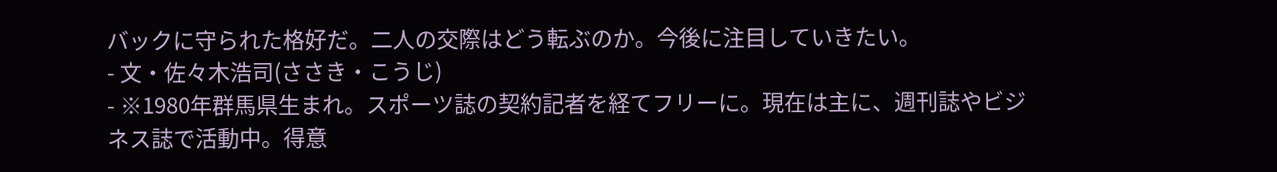バックに守られた格好だ。二人の交際はどう転ぶのか。今後に注目していきたい。
- 文・佐々木浩司(ささき・こうじ)
- ※1980年群馬県生まれ。スポーツ誌の契約記者を経てフリーに。現在は主に、週刊誌やビジネス誌で活動中。得意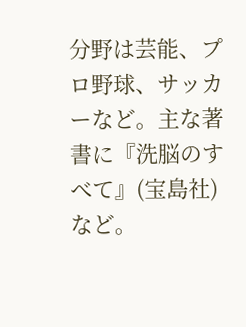分野は芸能、プロ野球、サッカーなど。主な著書に『洗脳のすべて』(宝島社)など。